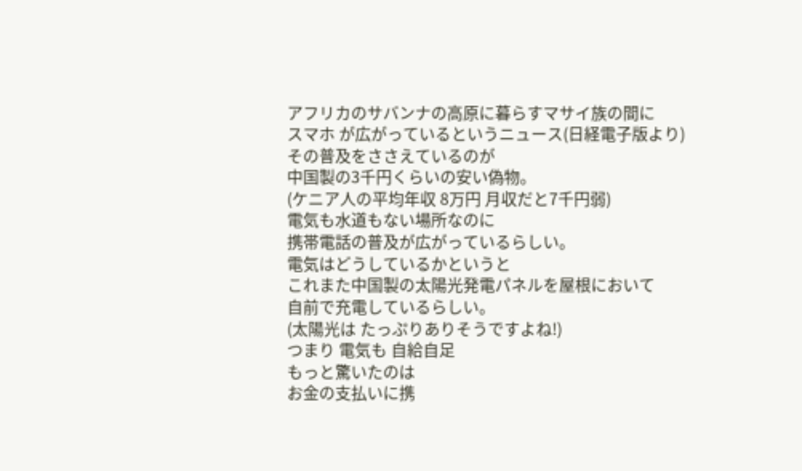アフリカのサバンナの高原に暮らすマサイ族の間に
スマホ が広がっているというニュース(日経電子版より)
その普及をささえているのが
中国製の3千円くらいの安い偽物。
(ケニア人の平均年収 8万円 月収だと7千円弱)
電気も水道もない場所なのに
携帯電話の普及が広がっているらしい。
電気はどうしているかというと
これまた中国製の太陽光発電パネルを屋根において
自前で充電しているらしい。
(太陽光は たっぷりありそうですよね!)
つまり 電気も 自給自足
もっと驚いたのは
お金の支払いに携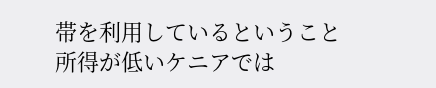帯を利用しているということ
所得が低いケニアでは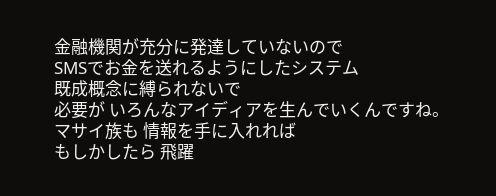金融機関が充分に発達していないので
SMSでお金を送れるようにしたシステム
既成概念に縛られないで
必要が いろんなアイディアを生んでいくんですね。
マサイ族も 情報を手に入れれば
もしかしたら 飛躍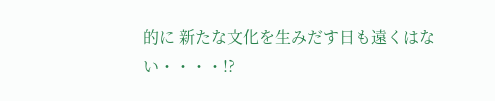的に 新たな文化を生みだす日も遠くはない・・・・!?